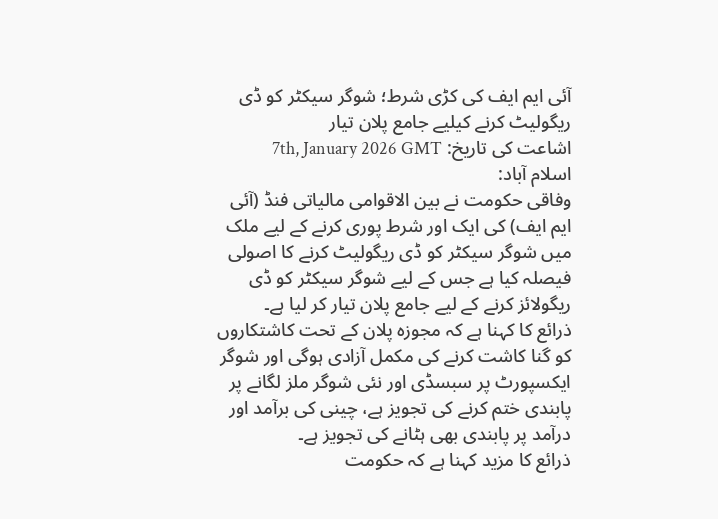آئی ایم ایف کی کڑی شرط؛ شوگر سیکٹر کو ڈی ریگولیٹ کرنے کیلیے جامع پلان تیار
اشاعت کی تاریخ: 7th, January 2026 GMT
اسلام آباد:
وفاقی حکومت نے بین الاقوامی مالیاتی فنڈ (آئی ایم ایف) کی ایک اور شرط پوری کرنے کے لیے ملک میں شوگر سیکٹر کو ڈی ریگولیٹ کرنے کا اصولی فیصلہ کیا ہے جس کے لیے شوگر سیکٹر کو ڈی ریگولائز کرنے کے لیے جامع پلان تیار کر لیا ہے۔
ذرائع کا کہنا ہے کہ مجوزہ پلان کے تحت کاشتکاروں کو گنا کاشت کرنے کی مکمل آزادی ہوگی اور شوگر ایکسپورٹ پر سبسڈی اور نئی شوگر ملز لگانے پر پابندی ختم کرنے کی تجویز ہے، چینی کی برآمد اور درآمد پر پابندی بھی ہٹانے کی تجویز ہے۔
ذرائع کا مزید کہنا ہے کہ حکومت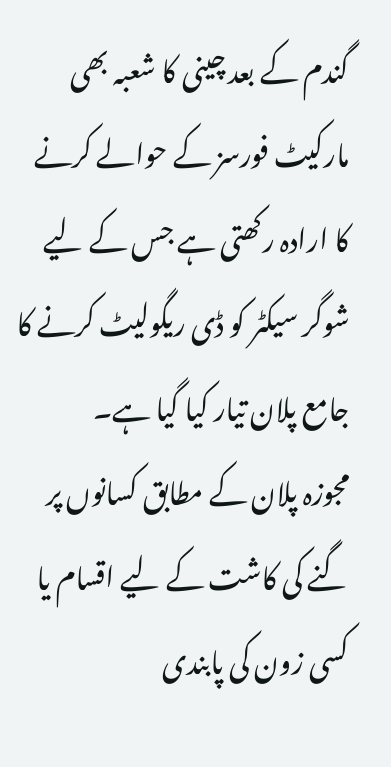گندم کے بعد چینی کا شعبہ بھی مارکیٹ فورسز کے حوالے کرنے کا ارادہ رکھتی ہے جس کے لیے شوگر سیکٹر کو ڈی ریگولیٹ کرنے کا جامع پلان تیار کیا گیا ہے۔
مجوزہ پلان کے مطابق کسانوں پر گنے کی کاشت کے لیے اقسام یا کسی زون کی پابندی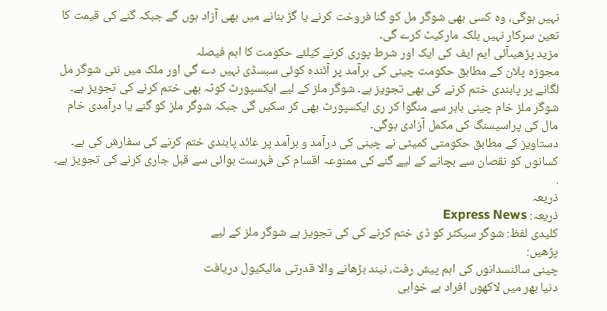نہیں ہوگی، وہ کسی بھی شوگر مل کو گنا فروخت کرنے یا گڑ بنانے میں بھی آزاد ہوں گے جبکہ گنے کی قیمت کا تعین سرکار نہیں بلکہ مارکیٹ کرے گی۔
مزید پڑھیںآئی ایم ایف کی ایک اور شرط پوری کرنے کیلئے حکومت کا اہم فیصلہ
مجوزہ پلان کے مطابق حکومت چینی کی برآمد پر آئندہ کوئی سبسڈی نہیں دے گی اور ملک میں نئی شوگر مل لگانے پر پابندی ختم کرنے کی بھی تجویز ہے۔ شوگر ملز کے لیے ایکسپورٹ کوٹہ بھی ختم کرنے کی تجویز ہے۔
شوگر ملز خام چینی باہر سے منگوا کر ری ایکسپورٹ بھی کر سکیں گی جبکہ شوگر ملز کو گنے یا درآمدی خام مال کی پراسیسنگ کی مکمل آزادی ہوگی۔
دستاویز کے مطابق حکومتی کمیٹی نے چینی کی درآمد و برآمد پر عائد پابندی ختم کرنے کی سفارش کی ہے۔ کسانوں کو نقصان سے بچانے کے لیے گنے کی ممنوعہ اقسام کی فہرست بوائی سے قبل جاری کرنے کی تجویز ہے۔
.
ذریعہ
ذریعہ: Express News
کلیدی لفظ: شوگر سیکٹر کو ڈی ختم کرنے کی کی تجویز ہے شوگر ملز کے لیے
پڑھیں:
چینی سائنسدانوں کی اہم پیش رفت، نیند بڑھانے والا قدرتی مالیکیول دریافت
دنیا بھر میں لاکھوں افراد بے خوابی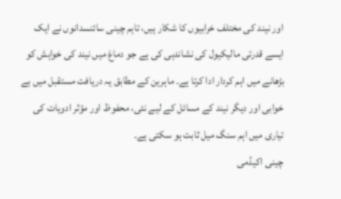اور نیند کی مختلف خرابیوں کا شکار ہیں، تاہم چینی سائنسدانوں نے ایک ایسے قدرتی مالیکیول کی نشاندہی کی ہے جو دماغ میں نیند کی خواہش کو بڑھانے میں اہم کردار ادا کرتا ہے۔ ماہرین کے مطابق یہ دریافت مستقبل میں بے خوابی اور دیگر نیند کے مسائل کے لیے نئی، محفوظ اور مؤثر ادویات کی تیاری میں اہم سنگ میل ثابت ہو سکتی ہے۔
چینی اکیڈمی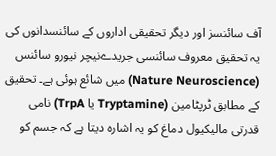آف سائنسز اور دیگر تحقیقی اداروں کے سائنسدانوں کی یہ تحقیق معروف سائنسی جریدےنیچر نیورو سائنس (Nature Neuroscience) میں شائع ہوئی ہے۔ تحقیق کے مطابق ٹرپٹامین (Tryptamine یا TrpA) نامی قدرتی مالیکیول دماغ کو یہ اشارہ دیتا ہے کہ جسم کو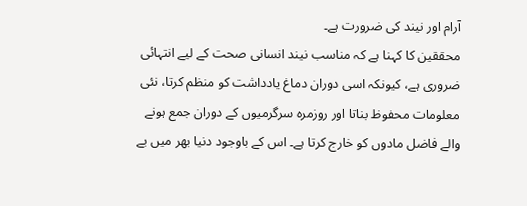آرام اور نیند کی ضرورت ہے۔
محققین کا کہنا ہے کہ مناسب نیند انسانی صحت کے لیے انتہائی ضروری ہے، کیونکہ اسی دوران دماغ یادداشت کو منظم کرتا، نئی معلومات محفوظ بناتا اور روزمرہ سرگرمیوں کے دوران جمع ہونے والے فاضل مادوں کو خارج کرتا ہے۔ اس کے باوجود دنیا بھر میں بے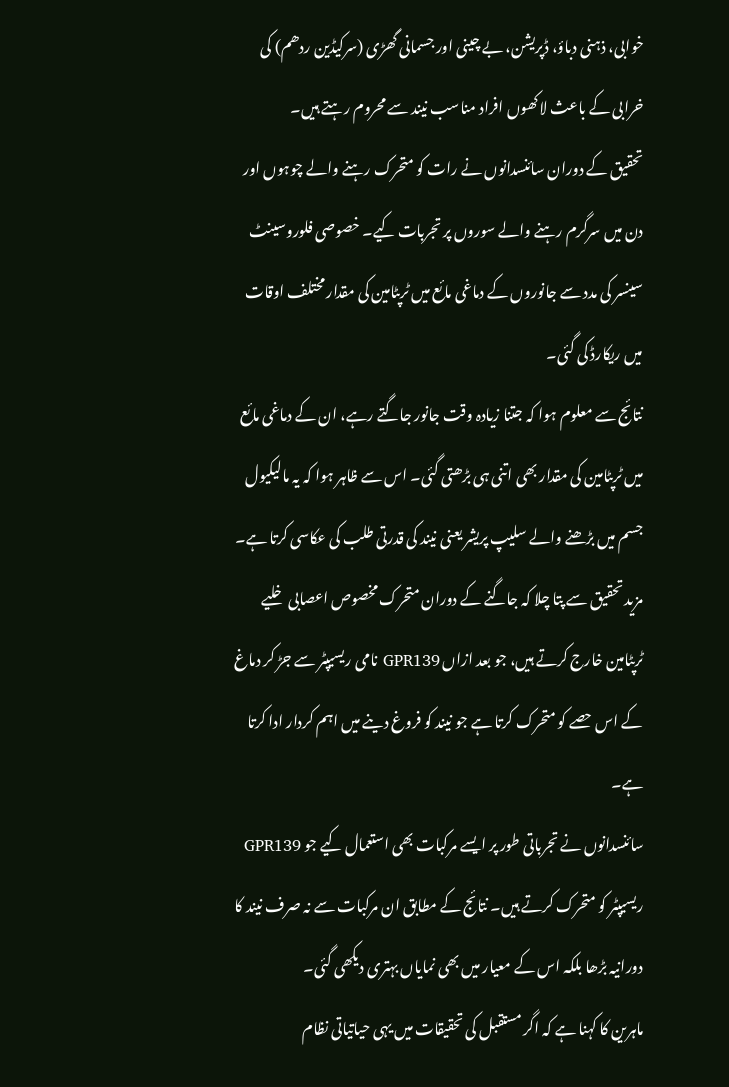خوابی، ذہنی دباؤ، ڈپریشن، بے چینی اور جسمانی گھڑی (سرکیڈین ردھم) کی خرابی کے باعث لاکھوں افراد مناسب نیند سے محروم رہتے ہیں۔
تحقیق کے دوران سائنسدانوں نے رات کو متحرک رہنے والے چوہوں اور دن میں سرگرم رہنے والے سوروں پر تجربات کیے۔ خصوصی فلوروسینٹ سینسر کی مدد سے جانوروں کے دماغی مائع میں ٹرپٹامین کی مقدار مختلف اوقات میں ریکارڈ کی گئی۔
نتائج سے معلوم ہوا کہ جتنا زیادہ وقت جانور جاگتے رہے، ان کے دماغی مائع میں ٹرپٹامین کی مقدار بھی اتنی ہی بڑھتی گئی۔ اس سے ظاہر ہوا کہ یہ مالیکیول جسم میں بڑھنے والے سلیپ پریشر یعنی نیند کی قدرتی طلب کی عکاسی کرتا ہے۔
مزید تحقیق سے پتا چلا کہ جاگنے کے دوران متحرک مخصوص اعصابی خلیے ٹرپٹامین خارج کرتے ہیں، جو بعد ازاں GPR139 نامی ریسیپٹر سے جڑ کر دماغ کے اس حصے کو متحرک کرتا ہے جو نیند کو فروغ دینے میں اہم کردار ادا کرتا ہے۔
سائنسدانوں نے تجرباتی طور پر ایسے مرکبات بھی استعمال کیے جو GPR139 ریسیپٹر کو متحرک کرتے ہیں۔ نتائج کے مطابق ان مرکبات سے نہ صرف نیند کا دورانیہ بڑھا بلکہ اس کے معیار میں بھی نمایاں بہتری دیکھی گئی۔
ماہرین کا کہنا ہے کہ اگر مستقبل کی تحقیقات میں یہی حیاتیاتی نظام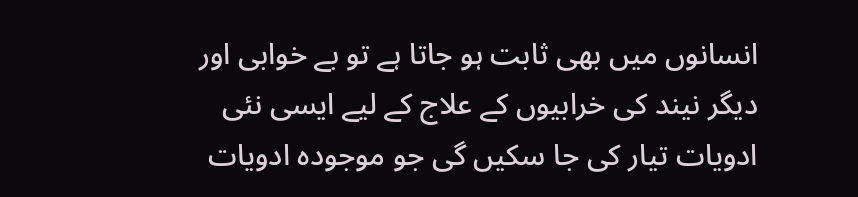انسانوں میں بھی ثابت ہو جاتا ہے تو بے خوابی اور دیگر نیند کی خرابیوں کے علاج کے لیے ایسی نئی ادویات تیار کی جا سکیں گی جو موجودہ ادویات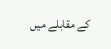کے مقابلے میں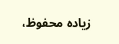زیادہ محفوظ،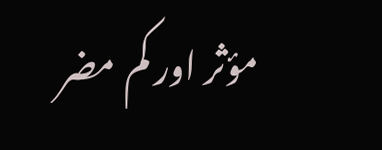مؤثر اور کم مضر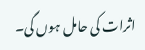اثرات کی حامل ہوں گی۔